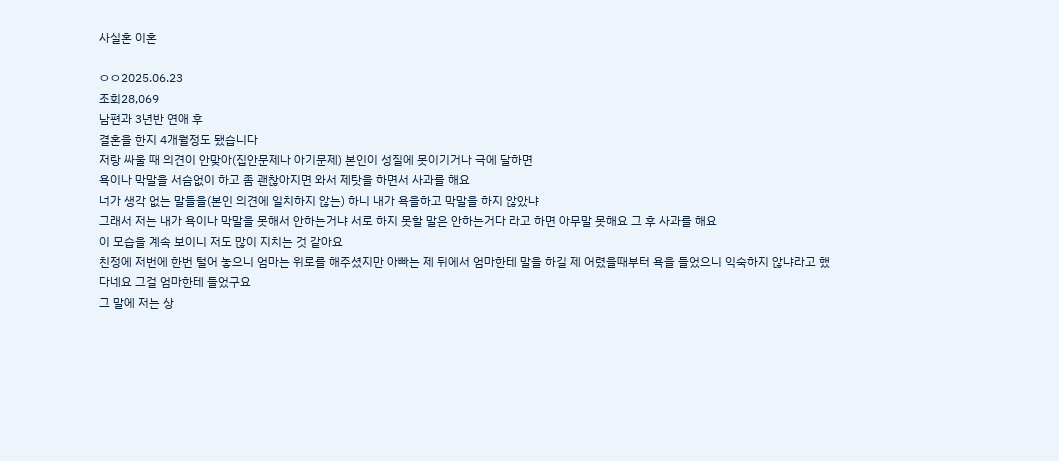사실혼 이혼

ㅇㅇ2025.06.23
조회28,069
남편과 3년반 연애 후
결혼을 한지 4개월정도 됐습니다
저랑 싸울 때 의견이 안맞아(집안문제나 아기문제) 본인이 성질에 못이기거나 극에 달하면
욕이나 막말을 서슴없이 하고 좀 괜찮아지면 와서 제탓을 하면서 사과를 해요
너가 생각 없는 말들을(본인 의견에 일치하지 않는) 하니 내가 욕을하고 막말을 하지 않았냐
그래서 저는 내가 욕이나 막말을 못해서 안하는거냐 서로 하지 못할 말은 안하는거다 라고 하면 아무말 못해요 그 후 사과를 해요
이 모습을 계속 보이니 저도 많이 지치는 것 같아요
친정에 저번에 한번 털어 놓으니 엄마는 위로를 해주셨지만 아빠는 제 뒤에서 엄마한테 말을 하길 제 어렸을때부터 욕을 들었으니 익숙하지 않냐라고 했다네요 그걸 엄마한테 들었구요
그 말에 저는 상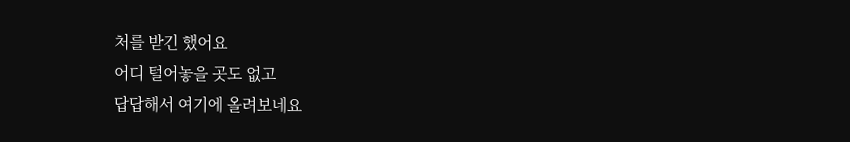처를 받긴 했어요
어디 털어놓을 곳도 없고
답답해서 여기에 올려보네요